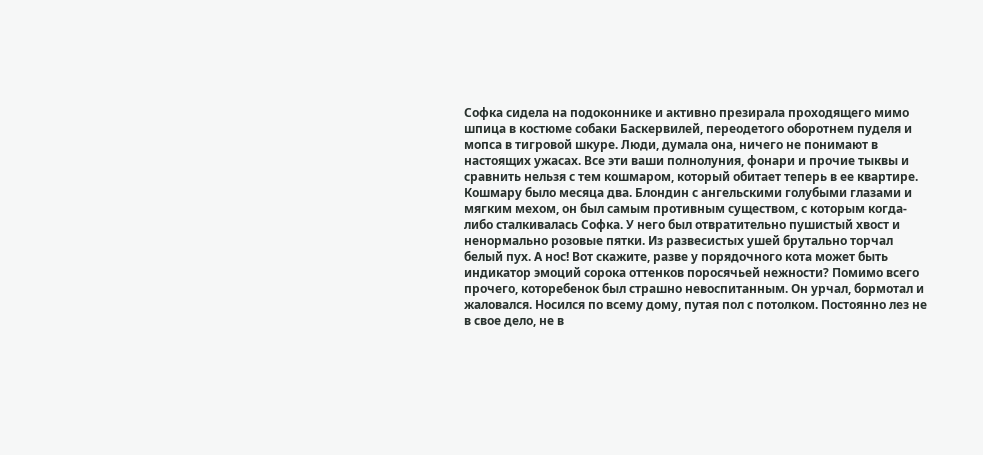Софка сидела на подоконнике и активно презирала проходящего мимо шпица в костюме собаки Баскервилей, переодетого оборотнем пуделя и мопса в тигровой шкуре. Люди, думала она, ничего не понимают в настоящих ужасах. Все эти ваши полнолуния, фонари и прочие тыквы и сравнить нельзя с тем кошмаром, который обитает теперь в ее квартире. Кошмару было месяца два. Блондин с ангельскими голубыми глазами и мягким мехом, он был самым противным существом, с которым когда-либо сталкивалась Софка. У него был отвратительно пушистый хвост и ненормально розовые пятки. Из развесистых ушей брутально торчал белый пух. А нос! Вот скажите, разве у порядочного кота может быть индикатор эмоций сорока оттенков поросячьей нежности? Помимо всего прочего, которебенок был страшно невоспитанным. Он урчал, бормотал и жаловался. Носился по всему дому, путая пол с потолком. Постоянно лез не в свое дело, не в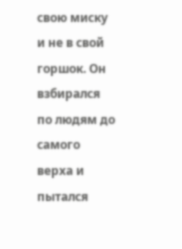свою миску и не в свой горшок. Он взбирался по людям до самого верха и пытался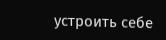устроить себе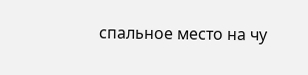спальное место на чу